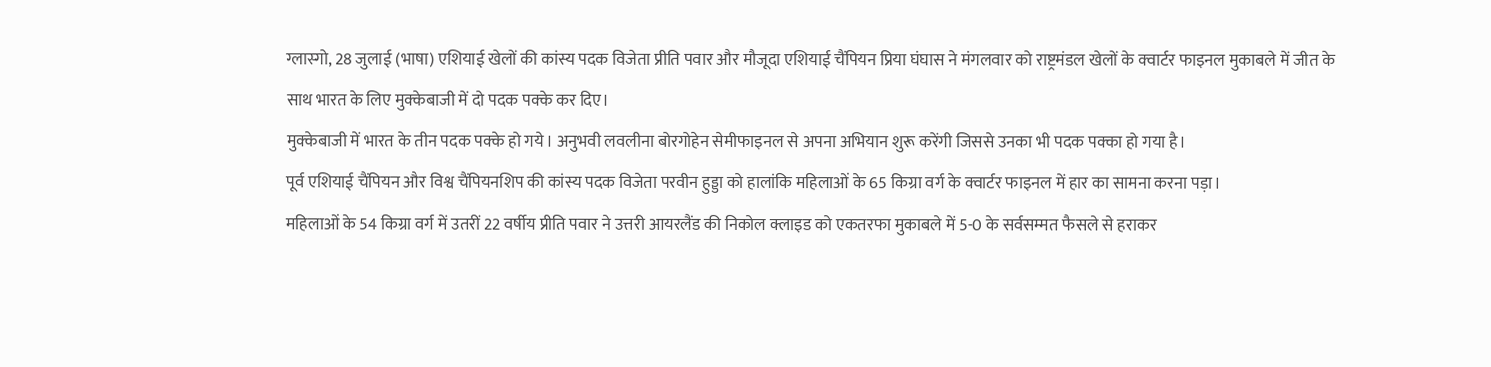ग्लास्गो, 28 जुलाई (भाषा) एशियाई खेलों की कांस्य पदक विजेता प्रीति पवार और मौजूदा एशियाई चैंपियन प्रिया घंघास ने मंगलवार को राष्ट्रमंडल खेलों के क्वार्टर फाइनल मुकाबले में जीत के साथ भारत के लिए मुक्केबाजी में दो पदक पक्के कर दिए।
मुक्केबाजी में भारत के तीन पदक पक्के हो गये। अनुभवी लवलीना बोरगोहेन सेमीफाइनल से अपना अभियान शुरू करेंगी जिससे उनका भी पदक पक्का हो गया है।
पूर्व एशियाई चैंपियन और विश्व चैंपियनशिप की कांस्य पदक विजेता परवीन हुड्डा को हालांकि महिलाओं के 65 किग्रा वर्ग के क्वार्टर फाइनल में हार का सामना करना पड़ा।
महिलाओं के 54 किग्रा वर्ग में उतरीं 22 वर्षीय प्रीति पवार ने उत्तरी आयरलैंड की निकोल क्लाइड को एकतरफा मुकाबले में 5-0 के सर्वसम्मत फैसले से हराकर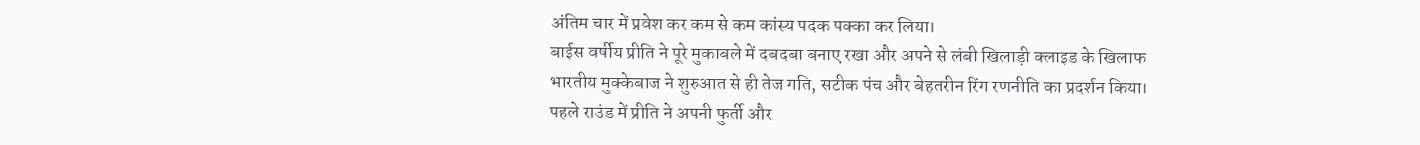अंतिम चार में प्रवेश कर कम से कम कांस्य पदक पक्का कर लिया।
बाईस वर्षीय प्रीति ने पूरे मुकाबले में दबदबा बनाए रखा और अपने से लंबी खिलाड़ी क्लाइड के खिलाफ भारतीय मुक्केबाज ने शुरुआत से ही तेज गति, सटीक पंच और बेहतरीन रिंग रणनीति का प्रदर्शन किया।
पहले राउंड में प्रीति ने अपनी फुर्ती और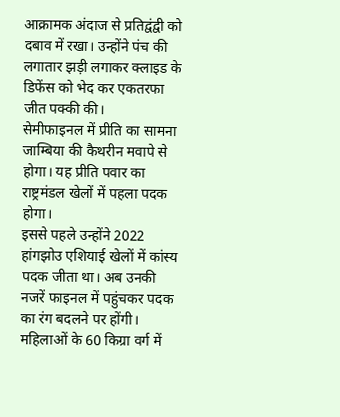आक्रामक अंदाज से प्रतिद्वंद्वी को दबाव में रखा। उन्होंने पंच की लगातार झड़ी लगाकर क्लाइड के डिफेंस को भेद कर एकतरफा जीत पक्की की।
सेमीफाइनल में प्रीति का सामना जाम्बिया की कैथरीन मवापे से होगा। यह प्रीति पवार का राष्ट्रमंडल खेलों में पहला पदक होगा।
इससे पहले उन्होंने 2022 हांगझोउ एशियाई खेलों में कांस्य पदक जीता था। अब उनकी नजरें फाइनल में पहुंचकर पदक का रंग बदलने पर होंगी।
महिलाओं के 60 किग्रा वर्ग में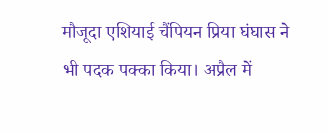मौजूदा एशियाई चैंपियन प्रिया घंघास ने भी पदक पक्का किया। अप्रैल में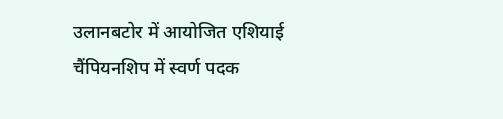उलानबटोर में आयोजित एशियाई चैंपियनशिप में स्वर्ण पदक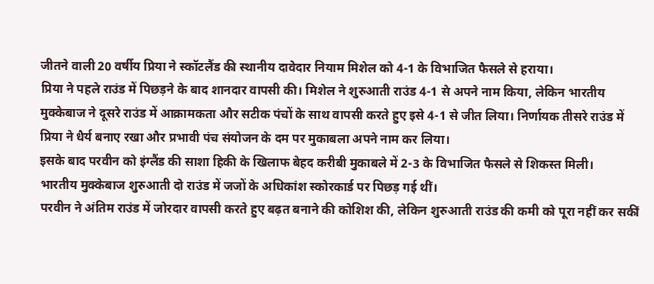जीतने वाली 20 वर्षीय प्रिया ने स्कॉटलैंड की स्थानीय दावेदार नियाम मिशेल को 4-1 के विभाजित फैसले से हराया।
प्रिया ने पहले राउंड में पिछड़ने के बाद शानदार वापसी की। मिशेल ने शुरुआती राउंड 4-1 से अपने नाम किया, लेकिन भारतीय मुक्केबाज ने दूसरे राउंड में आक्रामकता और सटीक पंचों के साथ वापसी करते हुए इसे 4-1 से जीत लिया। निर्णायक तीसरे राउंड में प्रिया ने धैर्य बनाए रखा और प्रभावी पंच संयोजन के दम पर मुकाबला अपने नाम कर लिया।
इसके बाद परवीन को इंग्लैंड की साशा हिकी के खिलाफ बेहद करीबी मुकाबले में 2-3 के विभाजित फैसले से शिकस्त मिली।
भारतीय मुक्केबाज शुरुआती दो राउंड में जजों के अधिकांश स्कोरकार्ड पर पिछड़ गई थीं।
परवीन ने अंतिम राउंड में जोरदार वापसी करते हुए बढ़त बनाने की कोशिश की, लेकिन शुरुआती राउंड की कमी को पूरा नहीं कर सकीं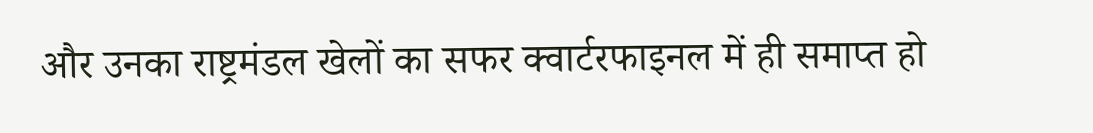और उनका राष्ट्रमंडल खेलों का सफर क्वार्टरफाइनल में ही समाप्त हो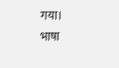गया।
भाषा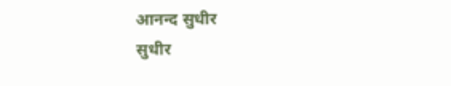आनन्द सुधीर
सुधीर